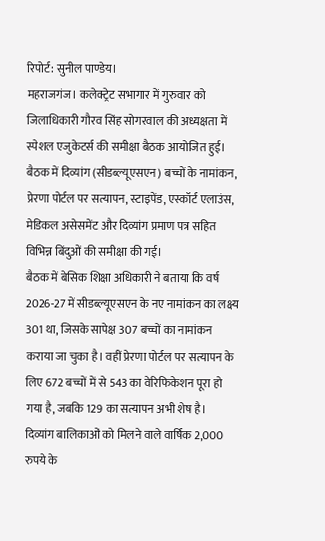रिपोर्ट: सुनील पाण्डेय।
महराजगंज। कलेक्ट्रेट सभागार में गुरुवार को जिलाधिकारी गौरव सिंह सोगरवाल की अध्यक्षता में स्पेशल एजुकेटर्स की समीक्षा बैठक आयोजित हुई। बैठक में दिव्यांग (सीडब्ल्यूएसएन) बच्चों के नामांकन, प्रेरणा पोर्टल पर सत्यापन, स्टाइपेंड, एस्कॉर्ट एलाउंस, मेडिकल असेसमेंट और दिव्यांग प्रमाण पत्र सहित विभिन्न बिंदुओं की समीक्षा की गई।
बैठक में बेसिक शिक्षा अधिकारी ने बताया कि वर्ष 2026-27 में सीडब्ल्यूएसएन के नए नामांकन का लक्ष्य 301 था, जिसके सापेक्ष 307 बच्चों का नामांकन कराया जा चुका है। वहीं प्रेरणा पोर्टल पर सत्यापन के लिए 672 बच्चों में से 543 का वेरिफिकेशन पूरा हो गया है, जबकि 129 का सत्यापन अभी शेष है।
दिव्यांग बालिकाओं को मिलने वाले वार्षिक 2,000 रुपये के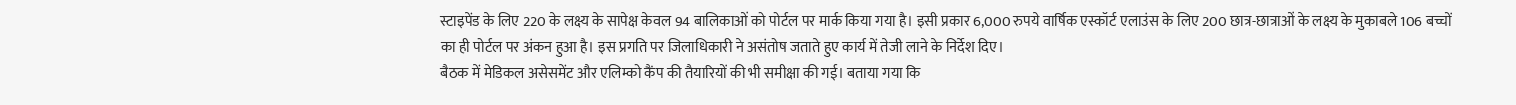स्टाइपेंड के लिए 220 के लक्ष्य के सापेक्ष केवल 94 बालिकाओं को पोर्टल पर मार्क किया गया है। इसी प्रकार 6,000 रुपये वार्षिक एस्कॉर्ट एलाउंस के लिए 200 छात्र-छात्राओं के लक्ष्य के मुकाबले 106 बच्चों का ही पोर्टल पर अंकन हुआ है। इस प्रगति पर जिलाधिकारी ने असंतोष जताते हुए कार्य में तेजी लाने के निर्देश दिए।
बैठक में मेडिकल असेसमेंट और एलिम्को कैंप की तैयारियों की भी समीक्षा की गई। बताया गया कि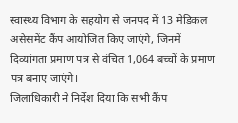स्वास्थ्य विभाग के सहयोग से जनपद में 13 मेडिकल असेसमेंट कैंप आयोजित किए जाएंगे, जिनमें दिव्यांगता प्रमाण पत्र से वंचित 1,064 बच्चों के प्रमाण पत्र बनाए जाएंगे।
जिलाधिकारी ने निर्देश दिया कि सभी कैंप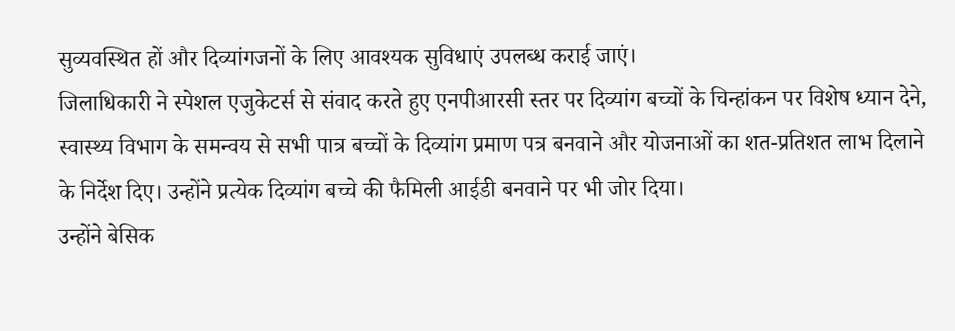सुव्यवस्थित हों और दिव्यांगजनों के लिए आवश्यक सुविधाएं उपलब्ध कराई जाएं।
जिलाधिकारी ने स्पेशल एजुकेटर्स से संवाद करते हुए एनपीआरसी स्तर पर दिव्यांग बच्चों के चिन्हांकन पर विशेष ध्यान देने, स्वास्थ्य विभाग के समन्वय से सभी पात्र बच्चों के दिव्यांग प्रमाण पत्र बनवाने और योजनाओं का शत-प्रतिशत लाभ दिलाने के निर्देश दिए। उन्होंने प्रत्येक दिव्यांग बच्चे की फैमिली आईडी बनवाने पर भी जोर दिया।
उन्होंने बेसिक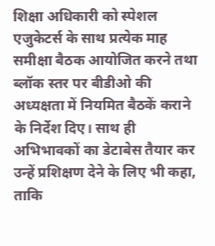शिक्षा अधिकारी को स्पेशल एजुकेटर्स के साथ प्रत्येक माह समीक्षा बैठक आयोजित करने तथा ब्लॉक स्तर पर बीडीओ की अध्यक्षता में नियमित बैठकें कराने के निर्देश दिए। साथ ही अभिभावकों का डेटाबेस तैयार कर उन्हें प्रशिक्षण देने के लिए भी कहा, ताकि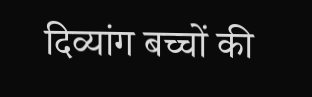दिव्यांग बच्चों की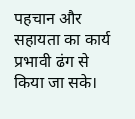पहचान और सहायता का कार्य प्रभावी ढंग से किया जा सके।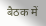बैठक में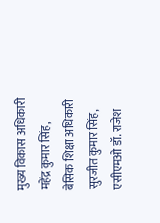मुख्य विकास अधिकारी महेंद्र कुमार सिंह, बेसिक शिक्षा अधिकारी सुरजीत कुमार सिंह, एसीएमओ डॉ. राजेश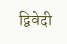द्विवेदी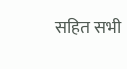सहित सभी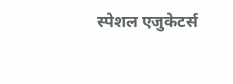स्पेशल एजुकेटर्स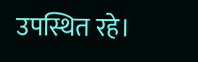उपस्थित रहे।